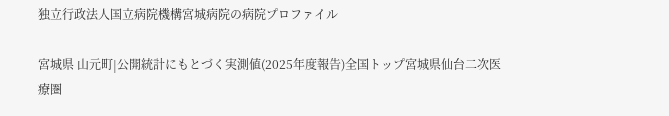独立行政法人国立病院機構宮城病院の病院プロファイル

宮城県 山元町|公開統計にもとづく実測値(2025年度報告)全国トップ宮城県仙台二次医療圏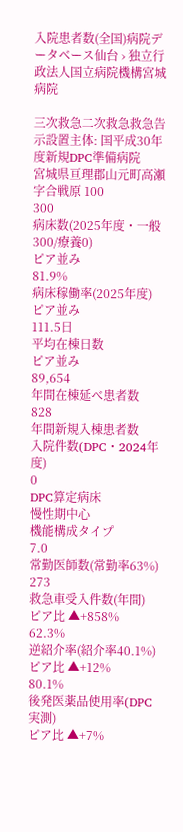入院患者数(全国)病院データベース仙台 › 独立行政法人国立病院機構宮城病院

三次救急二次救急救急告示設置主体: 国平成30年度新規DPC準備病院
宮城県亘理郡山元町高瀬字合戦原 100
300
病床数(2025年度・一般300/療養0)
ピア並み
81.9%
病床稼働率(2025年度)
ピア並み
111.5日
平均在棟日数
ピア並み
89,654
年間在棟延べ患者数
828
年間新規入棟患者数
入院件数(DPC・2024年度)
0
DPC算定病床
慢性期中心
機能構成タイプ
7.0
常勤医師数(常勤率63%)
273
救急車受入件数(年間)
ピア比 ▲+858%
62.3%
逆紹介率(紹介率40.1%)
ピア比 ▲+12%
80.1%
後発医薬品使用率(DPC実測)
ピア比 ▲+7%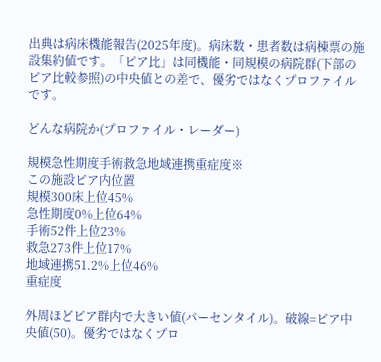出典は病床機能報告(2025年度)。病床数・患者数は病棟票の施設集約値です。「ピア比」は同機能・同規模の病院群(下部のピア比較参照)の中央値との差で、優劣ではなくプロファイルです。

どんな病院か(プロファイル・レーダー)

規模急性期度手術救急地域連携重症度※
この施設ピア内位置
規模300床上位45%
急性期度0%上位64%
手術52件上位23%
救急273件上位17%
地域連携51.2%上位46%
重症度

外周ほどピア群内で大きい値(パーセンタイル)。破線=ピア中央値(50)。優劣ではなくプロ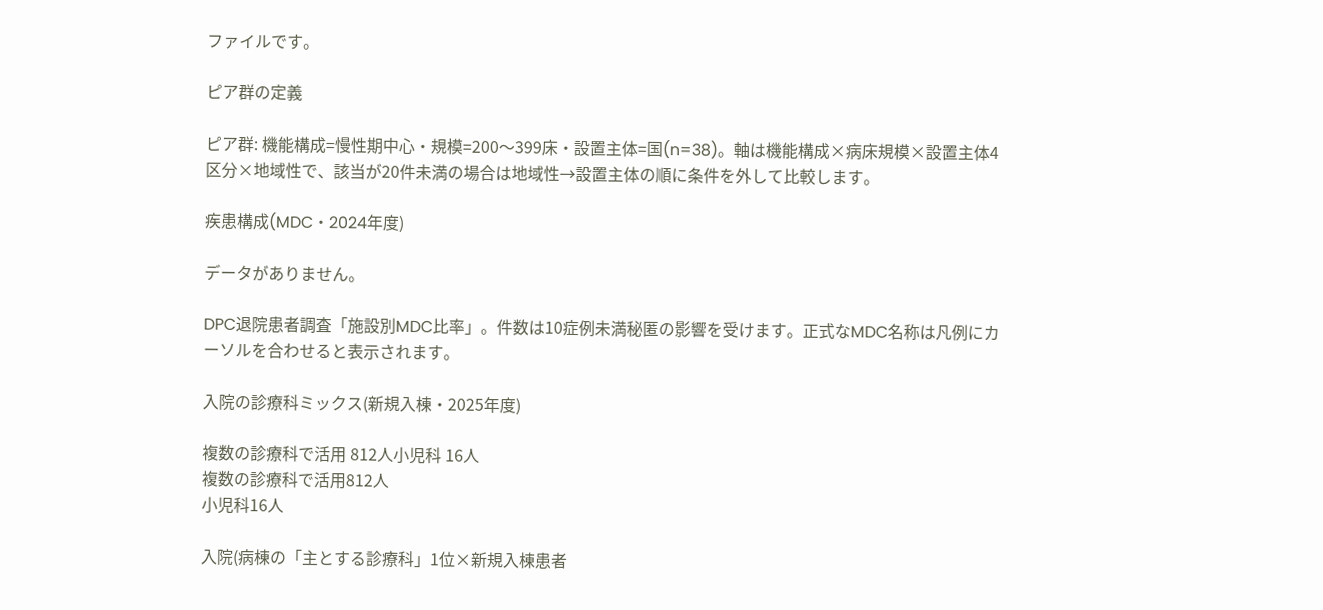ファイルです。

ピア群の定義

ピア群: 機能構成=慢性期中心・規模=200〜399床・設置主体=国(n=38)。軸は機能構成×病床規模×設置主体4区分×地域性で、該当が20件未満の場合は地域性→設置主体の順に条件を外して比較します。

疾患構成(MDC・2024年度)

データがありません。

DPC退院患者調査「施設別MDC比率」。件数は10症例未満秘匿の影響を受けます。正式なMDC名称は凡例にカーソルを合わせると表示されます。

入院の診療科ミックス(新規入棟・2025年度)

複数の診療科で活用 812人小児科 16人
複数の診療科で活用812人
小児科16人

入院(病棟の「主とする診療科」1位×新規入棟患者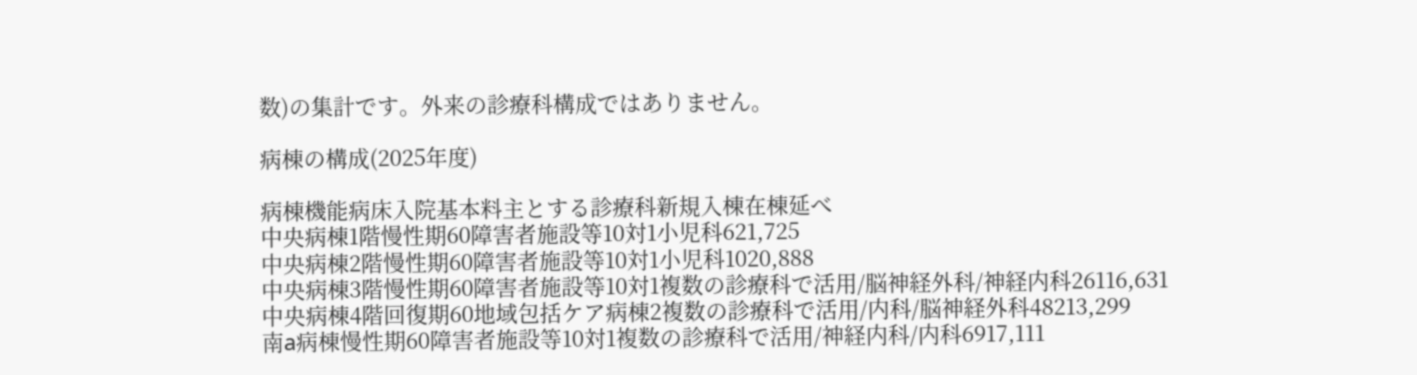数)の集計です。外来の診療科構成ではありません。

病棟の構成(2025年度)

病棟機能病床入院基本料主とする診療科新規入棟在棟延べ
中央病棟1階慢性期60障害者施設等10対1小児科621,725
中央病棟2階慢性期60障害者施設等10対1小児科1020,888
中央病棟3階慢性期60障害者施設等10対1複数の診療科で活用/脳神経外科/神経内科26116,631
中央病棟4階回復期60地域包括ケア病棟2複数の診療科で活用/内科/脳神経外科48213,299
南a病棟慢性期60障害者施設等10対1複数の診療科で活用/神経内科/内科6917,111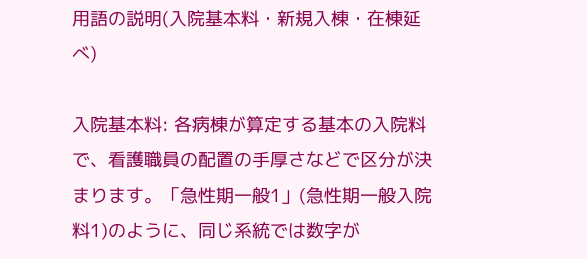用語の説明(入院基本料・新規入棟・在棟延べ)

入院基本料: 各病棟が算定する基本の入院料で、看護職員の配置の手厚さなどで区分が決まります。「急性期一般1」(急性期一般入院料1)のように、同じ系統では数字が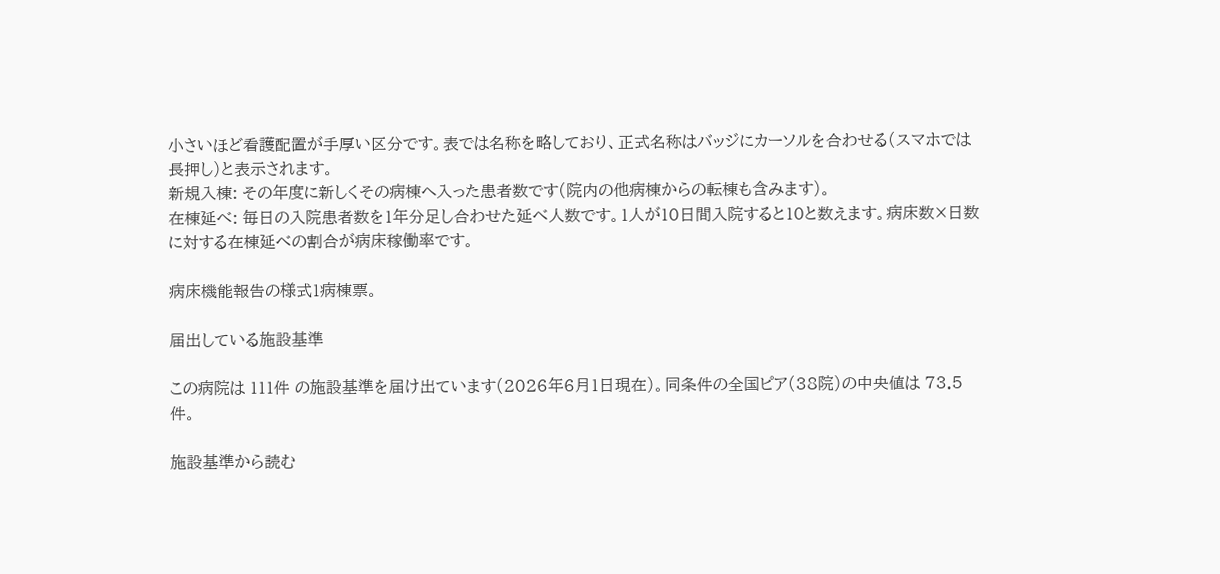小さいほど看護配置が手厚い区分です。表では名称を略しており、正式名称はバッジにカーソルを合わせる(スマホでは長押し)と表示されます。
新規入棟: その年度に新しくその病棟へ入った患者数です(院内の他病棟からの転棟も含みます)。
在棟延べ: 毎日の入院患者数を1年分足し合わせた延べ人数です。1人が10日間入院すると10と数えます。病床数×日数に対する在棟延べの割合が病床稼働率です。

病床機能報告の様式1病棟票。

届出している施設基準

この病院は 111件 の施設基準を届け出ています(2026年6月1日現在)。同条件の全国ピア(38院)の中央値は 73.5件。

施設基準から読む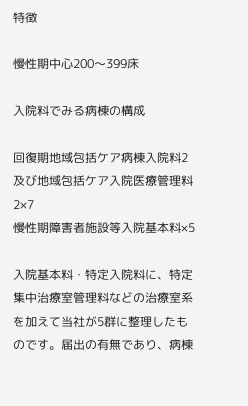特徴

慢性期中心200〜399床

入院料でみる病棟の構成

回復期地域包括ケア病棟入院料2及び地域包括ケア入院医療管理料2×7
慢性期障害者施設等入院基本料×5

入院基本料・特定入院料に、特定集中治療室管理料などの治療室系を加えて当社が5群に整理したものです。届出の有無であり、病棟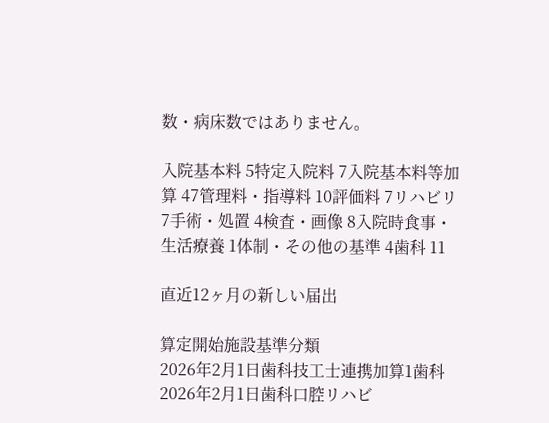数・病床数ではありません。

入院基本料 5特定入院料 7入院基本料等加算 47管理料・指導料 10評価料 7リハビリ 7手術・処置 4検査・画像 8入院時食事・生活療養 1体制・その他の基準 4歯科 11

直近12ヶ月の新しい届出

算定開始施設基準分類
2026年2月1日歯科技工士連携加算1歯科
2026年2月1日歯科口腔リハビ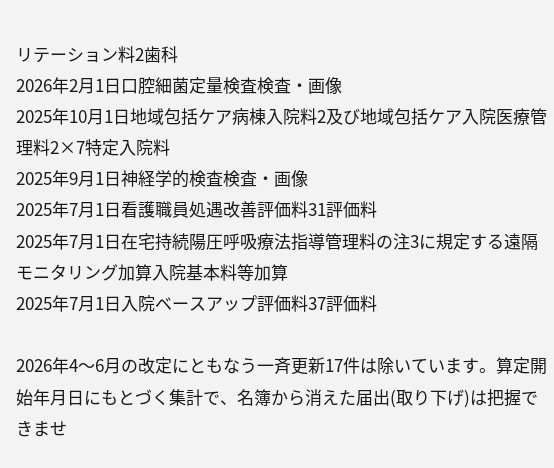リテーション料2歯科
2026年2月1日口腔細菌定量検査検査・画像
2025年10月1日地域包括ケア病棟入院料2及び地域包括ケア入院医療管理料2×7特定入院料
2025年9月1日神経学的検査検査・画像
2025年7月1日看護職員処遇改善評価料31評価料
2025年7月1日在宅持続陽圧呼吸療法指導管理料の注3に規定する遠隔モニタリング加算入院基本料等加算
2025年7月1日入院ベースアップ評価料37評価料

2026年4〜6月の改定にともなう一斉更新17件は除いています。算定開始年月日にもとづく集計で、名簿から消えた届出(取り下げ)は把握できませ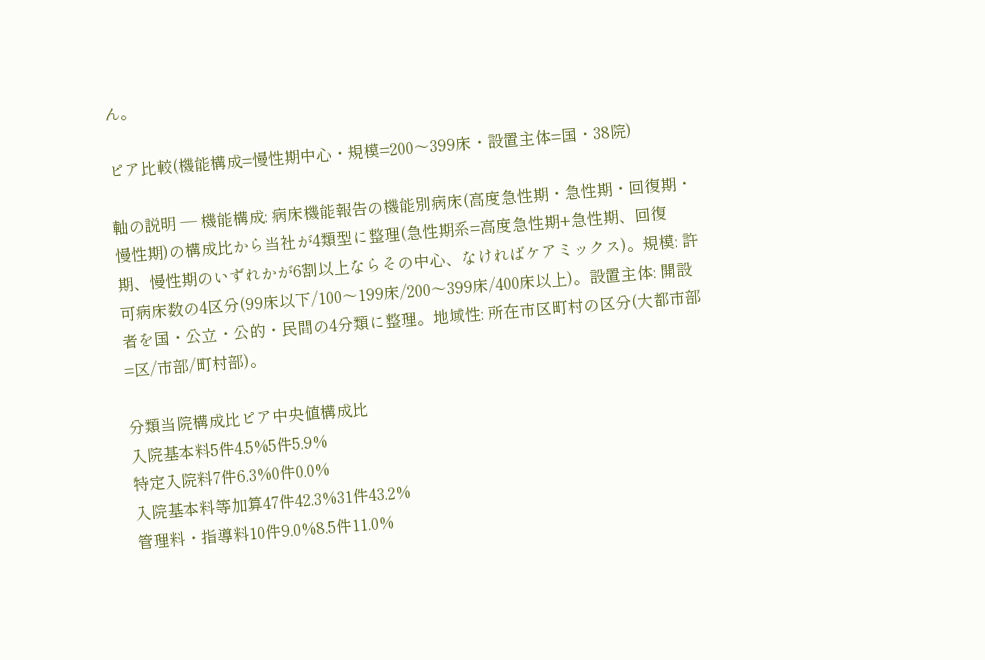ん。

ピア比較(機能構成=慢性期中心・規模=200〜399床・設置主体=国・38院)

軸の説明 — 機能構成: 病床機能報告の機能別病床(高度急性期・急性期・回復期・慢性期)の構成比から当社が4類型に整理(急性期系=高度急性期+急性期、回復期、慢性期のいずれかが6割以上ならその中心、なければケアミックス)。規模: 許可病床数の4区分(99床以下/100〜199床/200〜399床/400床以上)。設置主体: 開設者を国・公立・公的・民間の4分類に整理。地域性: 所在市区町村の区分(大都市部=区/市部/町村部)。

分類当院構成比ピア中央値構成比
入院基本料5件4.5%5件5.9%
特定入院料7件6.3%0件0.0%
入院基本料等加算47件42.3%31件43.2%
管理料・指導料10件9.0%8.5件11.0%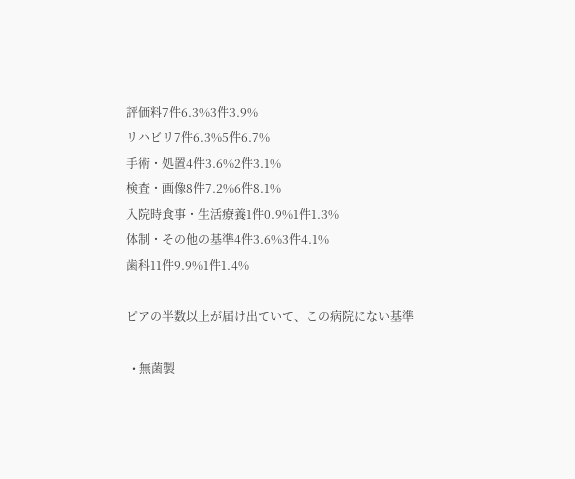評価料7件6.3%3件3.9%
リハビリ7件6.3%5件6.7%
手術・処置4件3.6%2件3.1%
検査・画像8件7.2%6件8.1%
入院時食事・生活療養1件0.9%1件1.3%
体制・その他の基準4件3.6%3件4.1%
歯科11件9.9%1件1.4%

ピアの半数以上が届け出ていて、この病院にない基準

  • 無菌製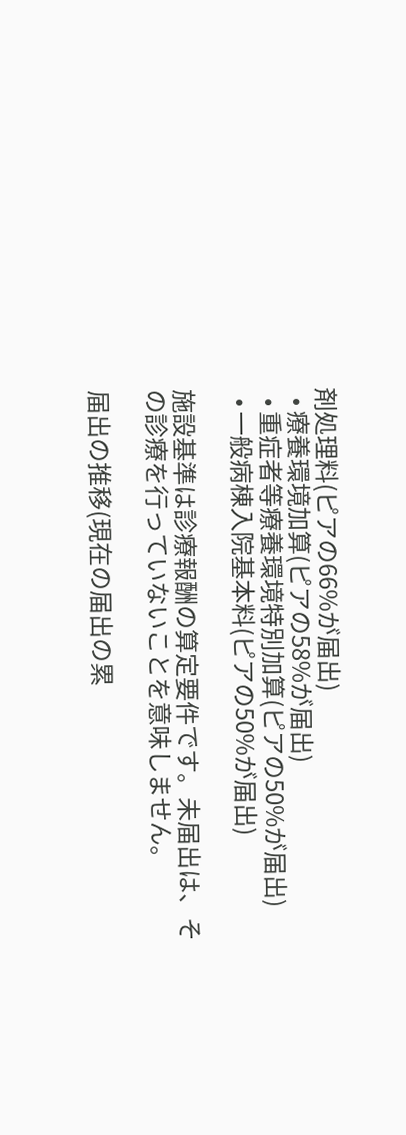剤処理料(ピアの66%が届出)
  • 療養環境加算(ピアの58%が届出)
  • 重症者等療養環境特別加算(ピアの50%が届出)
  • 一般病棟入院基本料(ピアの50%が届出)

施設基準は診療報酬の算定要件です。未届出は、その診療を行っていないことを意味しません。

届出の推移(現在の届出の累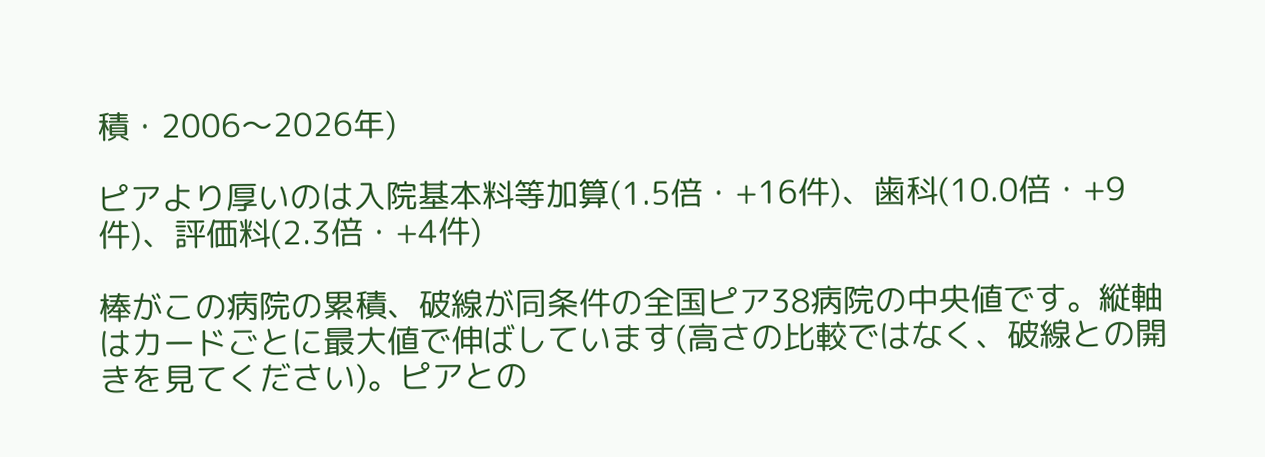積・2006〜2026年)

ピアより厚いのは入院基本料等加算(1.5倍・+16件)、歯科(10.0倍・+9件)、評価料(2.3倍・+4件)

棒がこの病院の累積、破線が同条件の全国ピア38病院の中央値です。縦軸はカードごとに最大値で伸ばしています(高さの比較ではなく、破線との開きを見てください)。ピアとの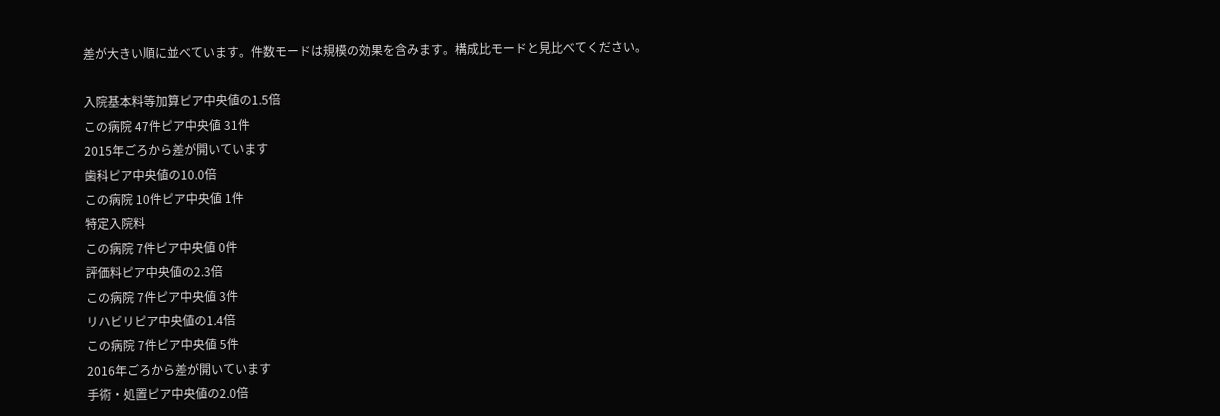差が大きい順に並べています。件数モードは規模の効果を含みます。構成比モードと見比べてください。

入院基本料等加算ピア中央値の1.5倍
この病院 47件ピア中央値 31件
2015年ごろから差が開いています
歯科ピア中央値の10.0倍
この病院 10件ピア中央値 1件
特定入院料
この病院 7件ピア中央値 0件
評価料ピア中央値の2.3倍
この病院 7件ピア中央値 3件
リハビリピア中央値の1.4倍
この病院 7件ピア中央値 5件
2016年ごろから差が開いています
手術・処置ピア中央値の2.0倍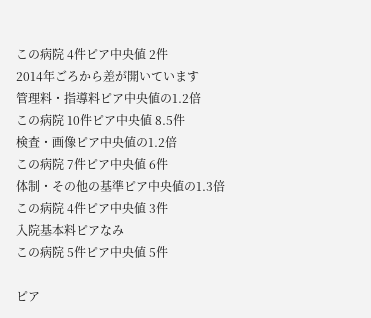この病院 4件ピア中央値 2件
2014年ごろから差が開いています
管理料・指導料ピア中央値の1.2倍
この病院 10件ピア中央値 8.5件
検査・画像ピア中央値の1.2倍
この病院 7件ピア中央値 6件
体制・その他の基準ピア中央値の1.3倍
この病院 4件ピア中央値 3件
入院基本料ピアなみ
この病院 5件ピア中央値 5件

ピア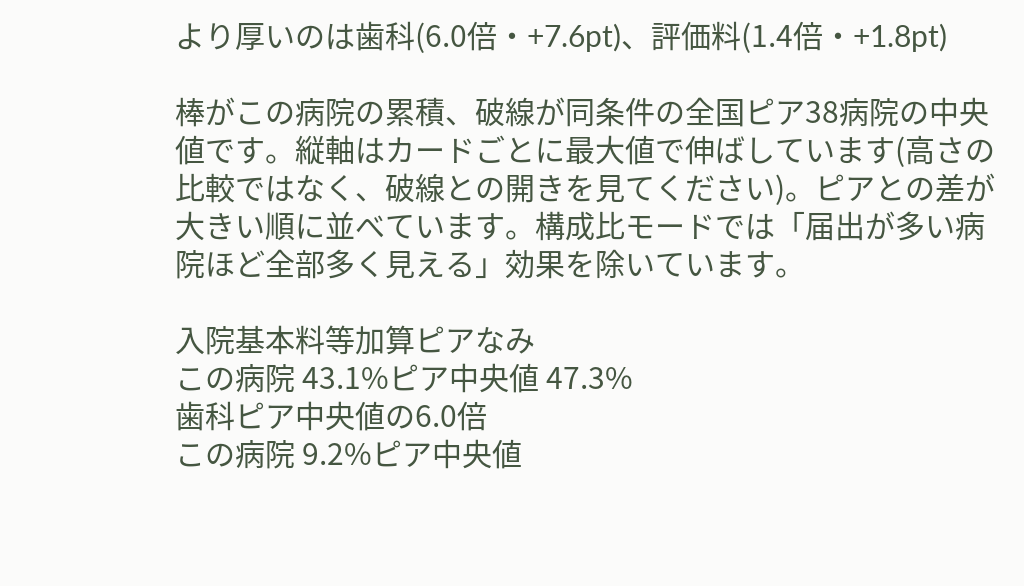より厚いのは歯科(6.0倍・+7.6pt)、評価料(1.4倍・+1.8pt)

棒がこの病院の累積、破線が同条件の全国ピア38病院の中央値です。縦軸はカードごとに最大値で伸ばしています(高さの比較ではなく、破線との開きを見てください)。ピアとの差が大きい順に並べています。構成比モードでは「届出が多い病院ほど全部多く見える」効果を除いています。

入院基本料等加算ピアなみ
この病院 43.1%ピア中央値 47.3%
歯科ピア中央値の6.0倍
この病院 9.2%ピア中央値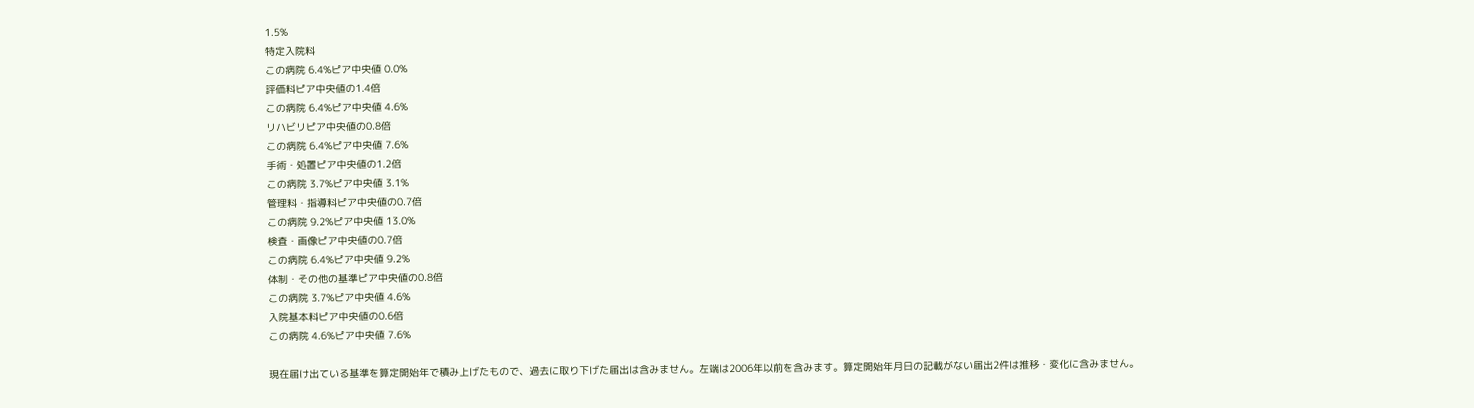1.5%
特定入院料
この病院 6.4%ピア中央値 0.0%
評価料ピア中央値の1.4倍
この病院 6.4%ピア中央値 4.6%
リハビリピア中央値の0.8倍
この病院 6.4%ピア中央値 7.6%
手術・処置ピア中央値の1.2倍
この病院 3.7%ピア中央値 3.1%
管理料・指導料ピア中央値の0.7倍
この病院 9.2%ピア中央値 13.0%
検査・画像ピア中央値の0.7倍
この病院 6.4%ピア中央値 9.2%
体制・その他の基準ピア中央値の0.8倍
この病院 3.7%ピア中央値 4.6%
入院基本料ピア中央値の0.6倍
この病院 4.6%ピア中央値 7.6%

現在届け出ている基準を算定開始年で積み上げたもので、過去に取り下げた届出は含みません。左端は2006年以前を含みます。算定開始年月日の記載がない届出2件は推移・変化に含みません。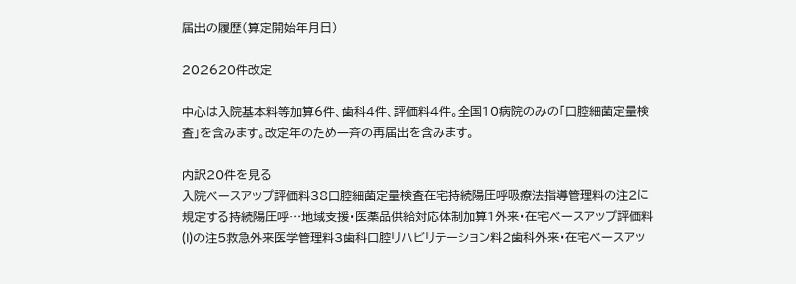届出の履歴(算定開始年月日)

202620件改定

中心は入院基本料等加算6件、歯科4件、評価料4件。全国10病院のみの「口腔細菌定量検査」を含みます。改定年のため一斉の再届出を含みます。

内訳20件を見る
入院ベースアップ評価料38口腔細菌定量検査在宅持続陽圧呼吸療法指導管理料の注2に規定する持続陽圧呼…地域支援・医薬品供給対応体制加算1外来・在宅ベースアップ評価料(I)の注5救急外来医学管理料3歯科口腔リハビリテーション料2歯科外来・在宅ベースアッ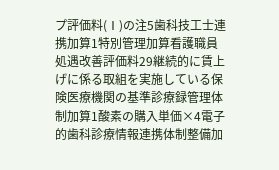プ評価料(Ⅰ)の注5歯科技工士連携加算1特別管理加算看護職員処遇改善評価料29継続的に賃上げに係る取組を実施している保険医療機関の基準診療録管理体制加算1酸素の購入単価×4電子的歯科診療情報連携体制整備加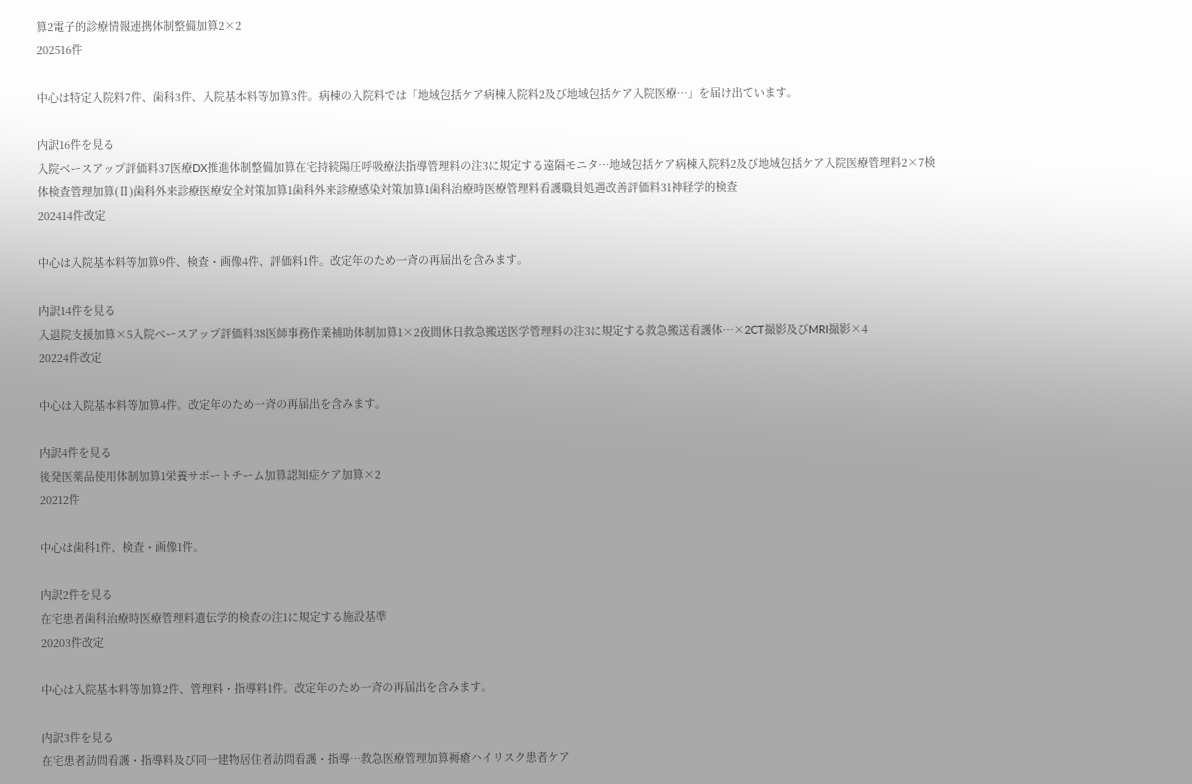算2電子的診療情報連携体制整備加算2×2
202516件

中心は特定入院料7件、歯科3件、入院基本料等加算3件。病棟の入院料では「地域包括ケア病棟入院料2及び地域包括ケア入院医療…」を届け出ています。

内訳16件を見る
入院ベースアップ評価料37医療DX推進体制整備加算在宅持続陽圧呼吸療法指導管理料の注3に規定する遠隔モニタ…地域包括ケア病棟入院料2及び地域包括ケア入院医療管理料2×7検体検査管理加算(Ⅱ)歯科外来診療医療安全対策加算1歯科外来診療感染対策加算1歯科治療時医療管理料看護職員処遇改善評価料31神経学的検査
202414件改定

中心は入院基本料等加算9件、検査・画像4件、評価料1件。改定年のため一斉の再届出を含みます。

内訳14件を見る
入退院支援加算×5入院ベースアップ評価料38医師事務作業補助体制加算1×2夜間休日救急搬送医学管理料の注3に規定する救急搬送看護体…×2CT撮影及びMRI撮影×4
20224件改定

中心は入院基本料等加算4件。改定年のため一斉の再届出を含みます。

内訳4件を見る
後発医薬品使用体制加算1栄養サポートチーム加算認知症ケア加算×2
20212件

中心は歯科1件、検査・画像1件。

内訳2件を見る
在宅患者歯科治療時医療管理料遺伝学的検査の注1に規定する施設基準
20203件改定

中心は入院基本料等加算2件、管理料・指導料1件。改定年のため一斉の再届出を含みます。

内訳3件を見る
在宅患者訪問看護・指導料及び同一建物居住者訪問看護・指導…救急医療管理加算褥瘡ハイリスク患者ケア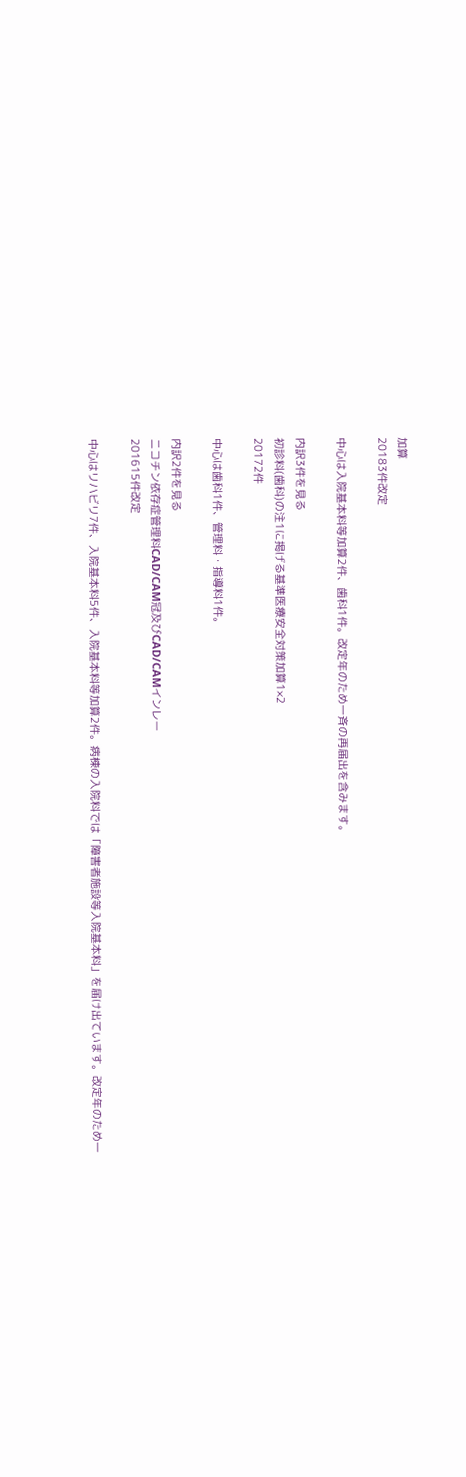加算
20183件改定

中心は入院基本料等加算2件、歯科1件。改定年のため一斉の再届出を含みます。

内訳3件を見る
初診料(歯科)の注1に掲げる基準医療安全対策加算1×2
20172件

中心は歯科1件、管理料・指導料1件。

内訳2件を見る
ニコチン依存症管理料CAD/CAM冠及びCAD/CAMインレー
201615件改定

中心はリハビリ7件、入院基本料5件、入院基本料等加算2件。病棟の入院料では「障害者施設等入院基本料」を届け出ています。改定年のため一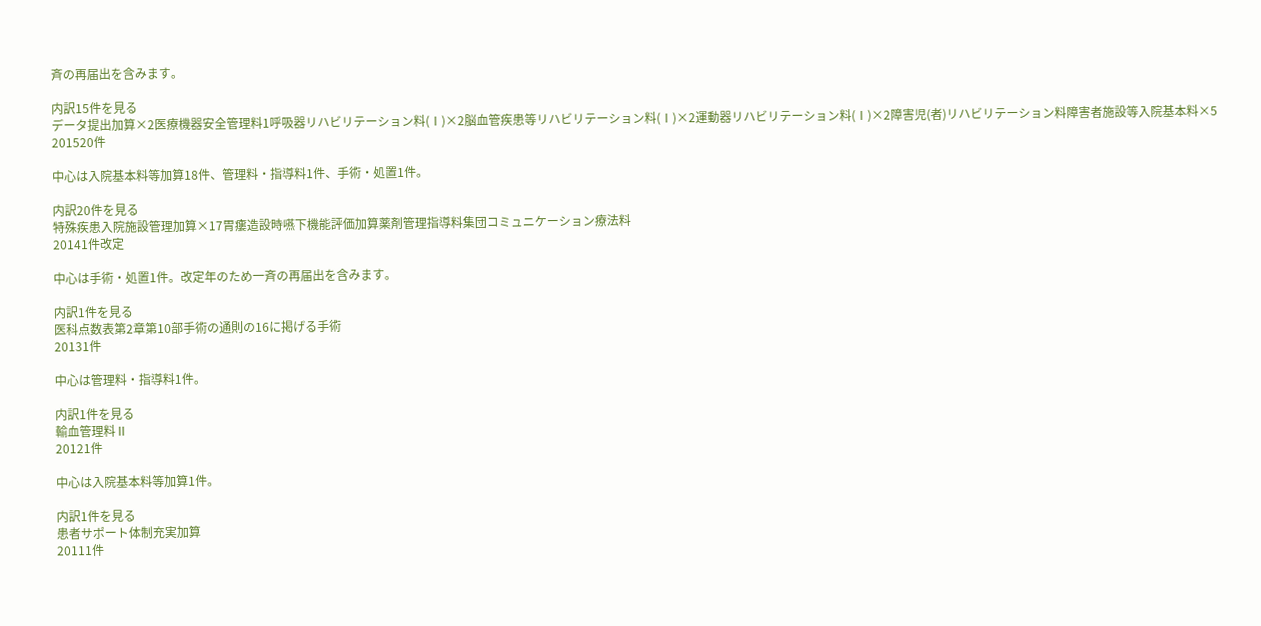斉の再届出を含みます。

内訳15件を見る
データ提出加算×2医療機器安全管理料1呼吸器リハビリテーション料(Ⅰ)×2脳血管疾患等リハビリテーション料(Ⅰ)×2運動器リハビリテーション料(Ⅰ)×2障害児(者)リハビリテーション料障害者施設等入院基本料×5
201520件

中心は入院基本料等加算18件、管理料・指導料1件、手術・処置1件。

内訳20件を見る
特殊疾患入院施設管理加算×17胃瘻造設時嚥下機能評価加算薬剤管理指導料集団コミュニケーション療法料
20141件改定

中心は手術・処置1件。改定年のため一斉の再届出を含みます。

内訳1件を見る
医科点数表第2章第10部手術の通則の16に掲げる手術
20131件

中心は管理料・指導料1件。

内訳1件を見る
輸血管理料Ⅱ
20121件

中心は入院基本料等加算1件。

内訳1件を見る
患者サポート体制充実加算
20111件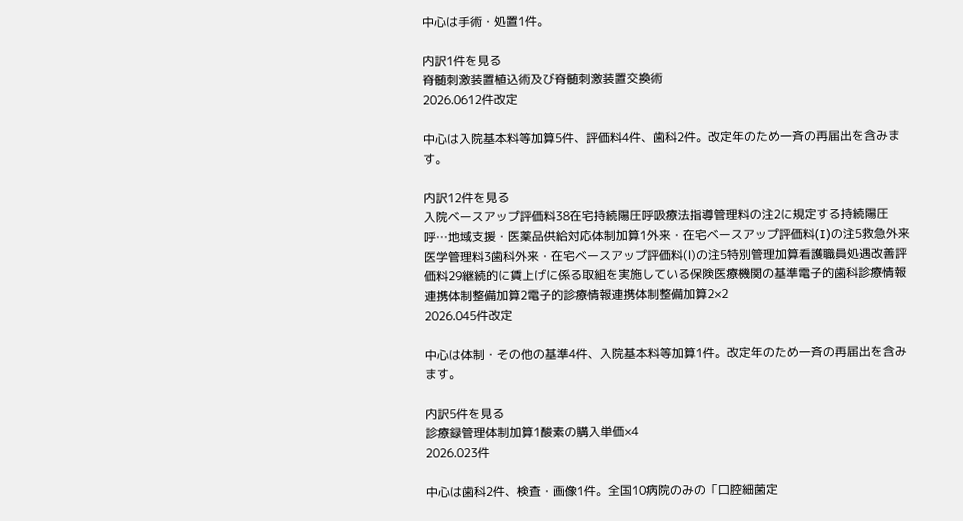中心は手術・処置1件。

内訳1件を見る
脊髄刺激装置植込術及び脊髄刺激装置交換術
2026.0612件改定

中心は入院基本料等加算5件、評価料4件、歯科2件。改定年のため一斉の再届出を含みます。

内訳12件を見る
入院ベースアップ評価料38在宅持続陽圧呼吸療法指導管理料の注2に規定する持続陽圧呼…地域支援・医薬品供給対応体制加算1外来・在宅ベースアップ評価料(I)の注5救急外来医学管理料3歯科外来・在宅ベースアップ評価料(Ⅰ)の注5特別管理加算看護職員処遇改善評価料29継続的に賃上げに係る取組を実施している保険医療機関の基準電子的歯科診療情報連携体制整備加算2電子的診療情報連携体制整備加算2×2
2026.045件改定

中心は体制・その他の基準4件、入院基本料等加算1件。改定年のため一斉の再届出を含みます。

内訳5件を見る
診療録管理体制加算1酸素の購入単価×4
2026.023件

中心は歯科2件、検査・画像1件。全国10病院のみの「口腔細菌定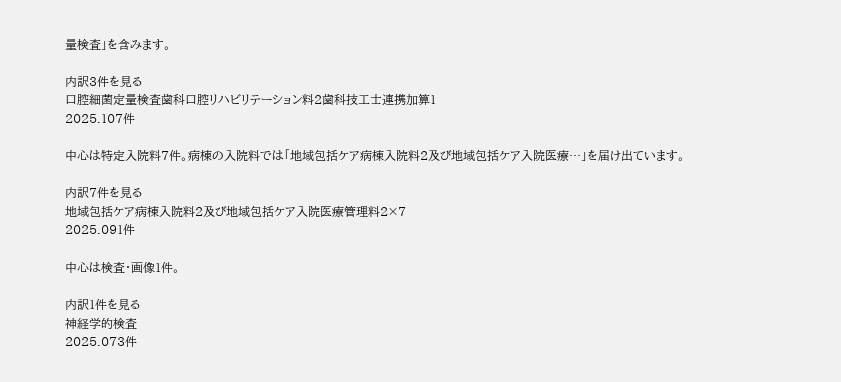量検査」を含みます。

内訳3件を見る
口腔細菌定量検査歯科口腔リハビリテーション料2歯科技工士連携加算1
2025.107件

中心は特定入院料7件。病棟の入院料では「地域包括ケア病棟入院料2及び地域包括ケア入院医療…」を届け出ています。

内訳7件を見る
地域包括ケア病棟入院料2及び地域包括ケア入院医療管理料2×7
2025.091件

中心は検査・画像1件。

内訳1件を見る
神経学的検査
2025.073件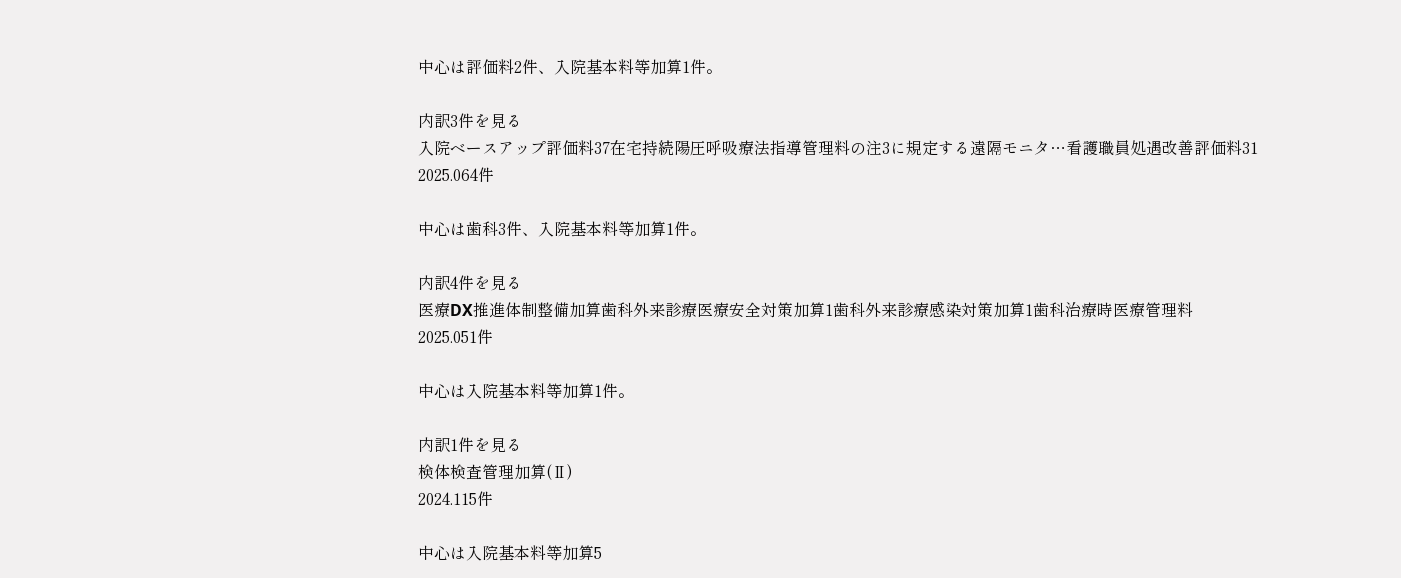中心は評価料2件、入院基本料等加算1件。

内訳3件を見る
入院ベースアップ評価料37在宅持続陽圧呼吸療法指導管理料の注3に規定する遠隔モニタ…看護職員処遇改善評価料31
2025.064件

中心は歯科3件、入院基本料等加算1件。

内訳4件を見る
医療DX推進体制整備加算歯科外来診療医療安全対策加算1歯科外来診療感染対策加算1歯科治療時医療管理料
2025.051件

中心は入院基本料等加算1件。

内訳1件を見る
検体検査管理加算(Ⅱ)
2024.115件

中心は入院基本料等加算5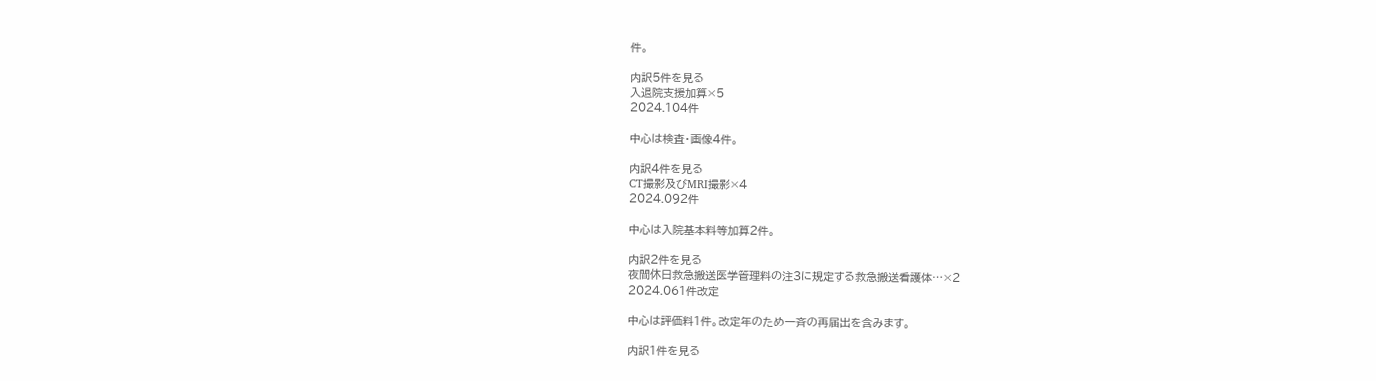件。

内訳5件を見る
入退院支援加算×5
2024.104件

中心は検査・画像4件。

内訳4件を見る
CT撮影及びMRI撮影×4
2024.092件

中心は入院基本料等加算2件。

内訳2件を見る
夜間休日救急搬送医学管理料の注3に規定する救急搬送看護体…×2
2024.061件改定

中心は評価料1件。改定年のため一斉の再届出を含みます。

内訳1件を見る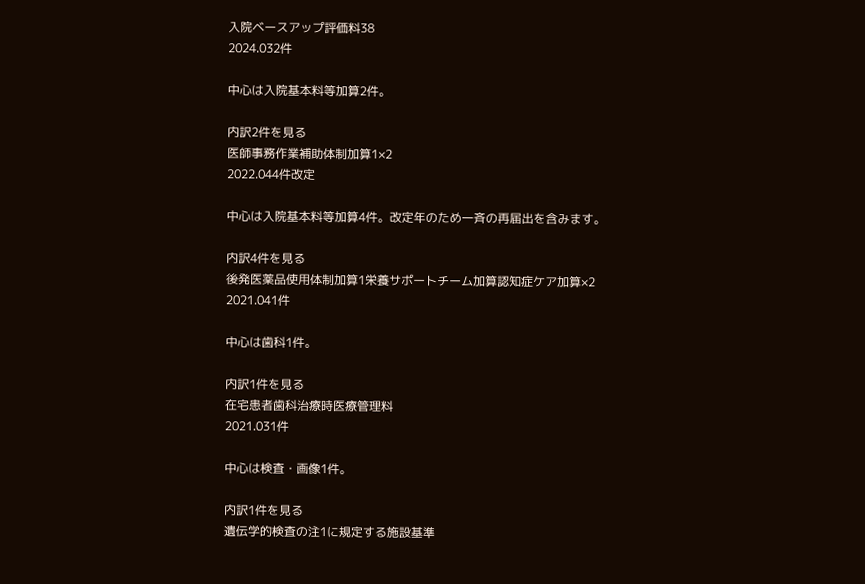入院ベースアップ評価料38
2024.032件

中心は入院基本料等加算2件。

内訳2件を見る
医師事務作業補助体制加算1×2
2022.044件改定

中心は入院基本料等加算4件。改定年のため一斉の再届出を含みます。

内訳4件を見る
後発医薬品使用体制加算1栄養サポートチーム加算認知症ケア加算×2
2021.041件

中心は歯科1件。

内訳1件を見る
在宅患者歯科治療時医療管理料
2021.031件

中心は検査・画像1件。

内訳1件を見る
遺伝学的検査の注1に規定する施設基準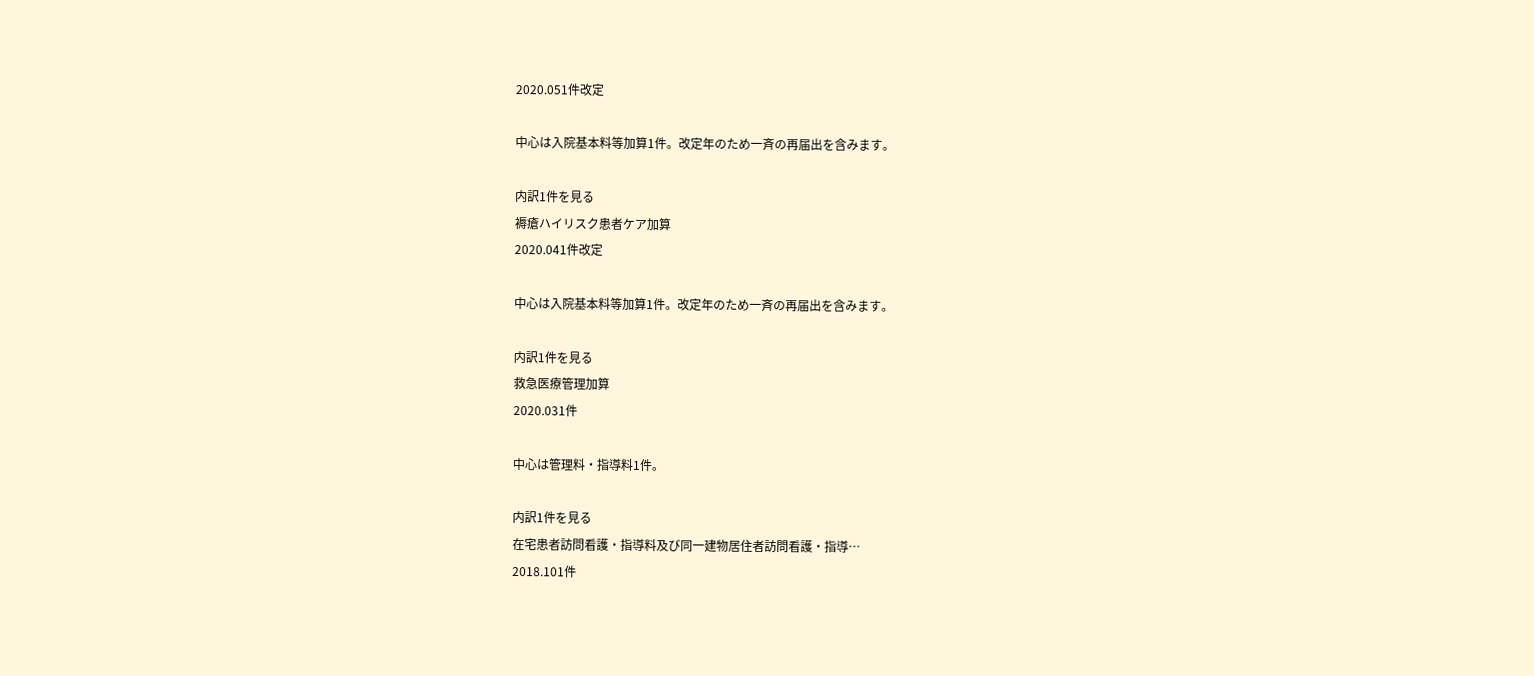2020.051件改定

中心は入院基本料等加算1件。改定年のため一斉の再届出を含みます。

内訳1件を見る
褥瘡ハイリスク患者ケア加算
2020.041件改定

中心は入院基本料等加算1件。改定年のため一斉の再届出を含みます。

内訳1件を見る
救急医療管理加算
2020.031件

中心は管理料・指導料1件。

内訳1件を見る
在宅患者訪問看護・指導料及び同一建物居住者訪問看護・指導…
2018.101件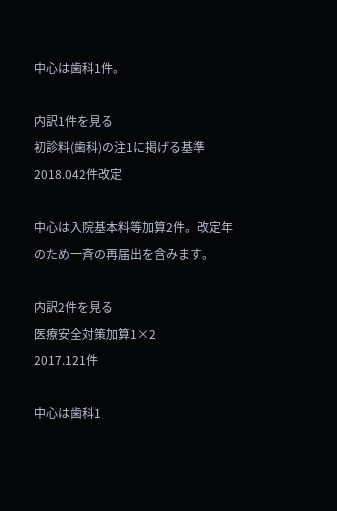中心は歯科1件。

内訳1件を見る
初診料(歯科)の注1に掲げる基準
2018.042件改定

中心は入院基本料等加算2件。改定年のため一斉の再届出を含みます。

内訳2件を見る
医療安全対策加算1×2
2017.121件

中心は歯科1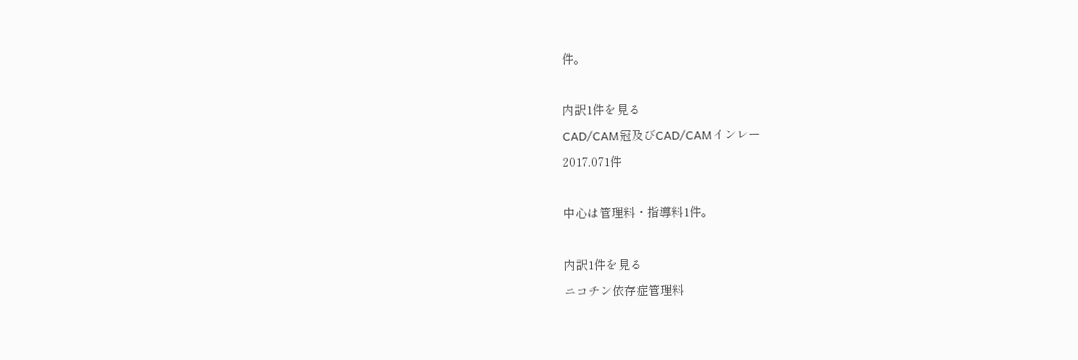件。

内訳1件を見る
CAD/CAM冠及びCAD/CAMインレー
2017.071件

中心は管理料・指導料1件。

内訳1件を見る
ニコチン依存症管理料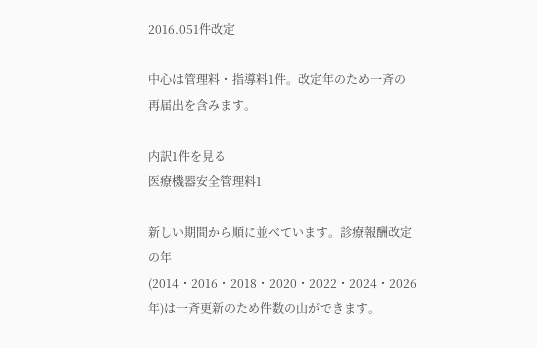2016.051件改定

中心は管理料・指導料1件。改定年のため一斉の再届出を含みます。

内訳1件を見る
医療機器安全管理料1

新しい期間から順に並べています。診療報酬改定の年(2014・2016・2018・2020・2022・2024・2026年)は一斉更新のため件数の山ができます。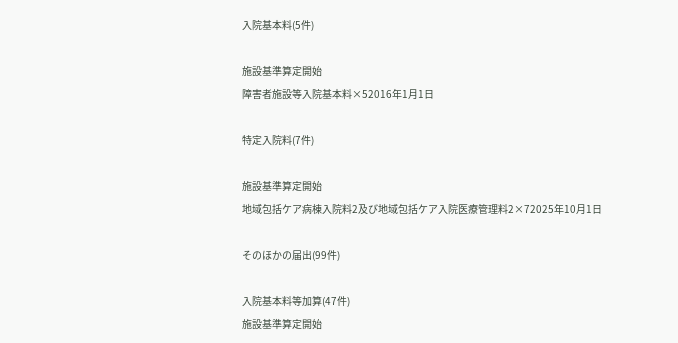入院基本料(5件)

施設基準算定開始
障害者施設等入院基本料×52016年1月1日

特定入院料(7件)

施設基準算定開始
地域包括ケア病棟入院料2及び地域包括ケア入院医療管理料2×72025年10月1日

そのほかの届出(99件)

入院基本料等加算(47件)
施設基準算定開始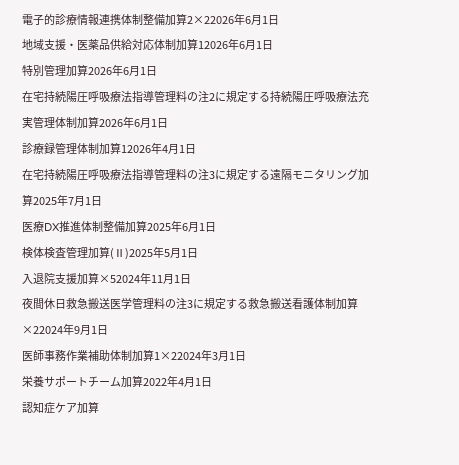電子的診療情報連携体制整備加算2×22026年6月1日
地域支援・医薬品供給対応体制加算12026年6月1日
特別管理加算2026年6月1日
在宅持続陽圧呼吸療法指導管理料の注2に規定する持続陽圧呼吸療法充実管理体制加算2026年6月1日
診療録管理体制加算12026年4月1日
在宅持続陽圧呼吸療法指導管理料の注3に規定する遠隔モニタリング加算2025年7月1日
医療DX推進体制整備加算2025年6月1日
検体検査管理加算(Ⅱ)2025年5月1日
入退院支援加算×52024年11月1日
夜間休日救急搬送医学管理料の注3に規定する救急搬送看護体制加算×22024年9月1日
医師事務作業補助体制加算1×22024年3月1日
栄養サポートチーム加算2022年4月1日
認知症ケア加算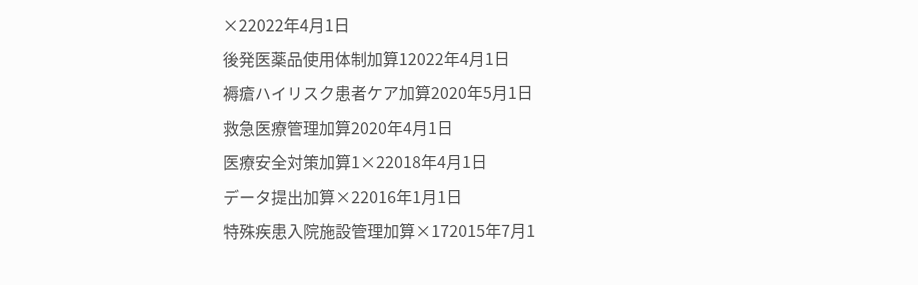×22022年4月1日
後発医薬品使用体制加算12022年4月1日
褥瘡ハイリスク患者ケア加算2020年5月1日
救急医療管理加算2020年4月1日
医療安全対策加算1×22018年4月1日
データ提出加算×22016年1月1日
特殊疾患入院施設管理加算×172015年7月1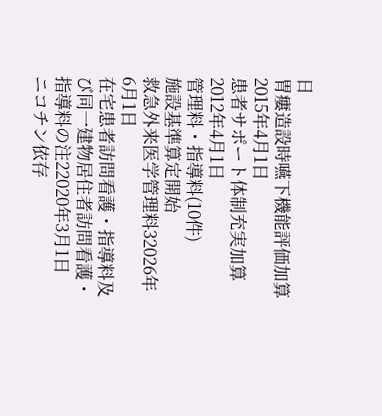日
胃瘻造設時嚥下機能評価加算2015年4月1日
患者サポート体制充実加算2012年4月1日
管理料・指導料(10件)
施設基準算定開始
救急外来医学管理料32026年6月1日
在宅患者訪問看護・指導料及び同一建物居住者訪問看護・指導料の注22020年3月1日
ニコチン依存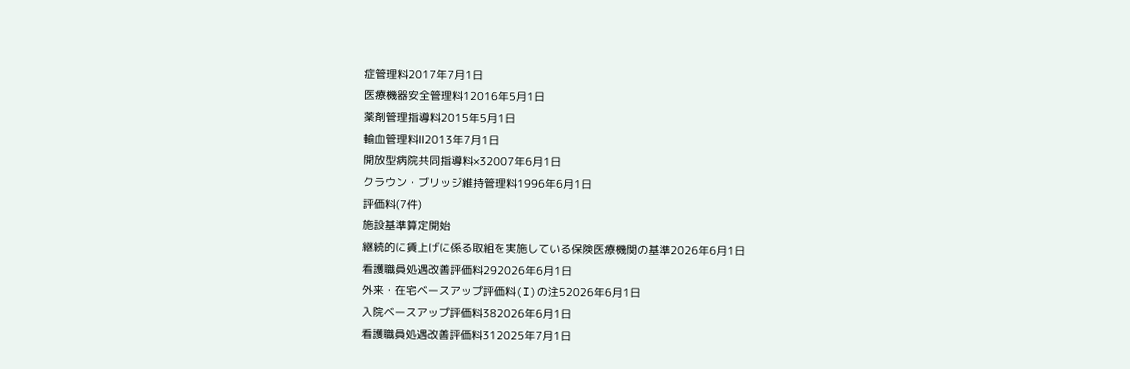症管理料2017年7月1日
医療機器安全管理料12016年5月1日
薬剤管理指導料2015年5月1日
輸血管理料Ⅱ2013年7月1日
開放型病院共同指導料×32007年6月1日
クラウン・ブリッジ維持管理料1996年6月1日
評価料(7件)
施設基準算定開始
継続的に賃上げに係る取組を実施している保険医療機関の基準2026年6月1日
看護職員処遇改善評価料292026年6月1日
外来・在宅ベースアップ評価料(I)の注52026年6月1日
入院ベースアップ評価料382026年6月1日
看護職員処遇改善評価料312025年7月1日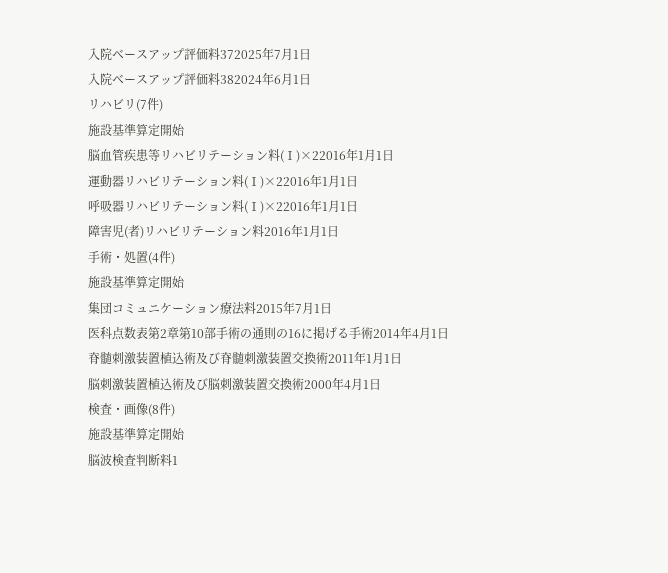入院ベースアップ評価料372025年7月1日
入院ベースアップ評価料382024年6月1日
リハビリ(7件)
施設基準算定開始
脳血管疾患等リハビリテーション料(Ⅰ)×22016年1月1日
運動器リハビリテーション料(Ⅰ)×22016年1月1日
呼吸器リハビリテーション料(Ⅰ)×22016年1月1日
障害児(者)リハビリテーション料2016年1月1日
手術・処置(4件)
施設基準算定開始
集団コミュニケーション療法料2015年7月1日
医科点数表第2章第10部手術の通則の16に掲げる手術2014年4月1日
脊髄刺激装置植込術及び脊髄刺激装置交換術2011年1月1日
脳刺激装置植込術及び脳刺激装置交換術2000年4月1日
検査・画像(8件)
施設基準算定開始
脳波検査判断料1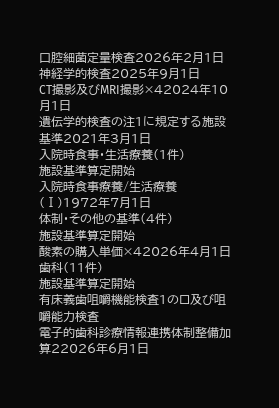口腔細菌定量検査2026年2月1日
神経学的検査2025年9月1日
CT撮影及びMRI撮影×42024年10月1日
遺伝学的検査の注1に規定する施設基準2021年3月1日
入院時食事・生活療養(1件)
施設基準算定開始
入院時食事療養/生活療養(Ⅰ)1972年7月1日
体制・その他の基準(4件)
施設基準算定開始
酸素の購入単価×42026年4月1日
歯科(11件)
施設基準算定開始
有床義歯咀嚼機能検査1のロ及び咀嚼能力検査
電子的歯科診療情報連携体制整備加算22026年6月1日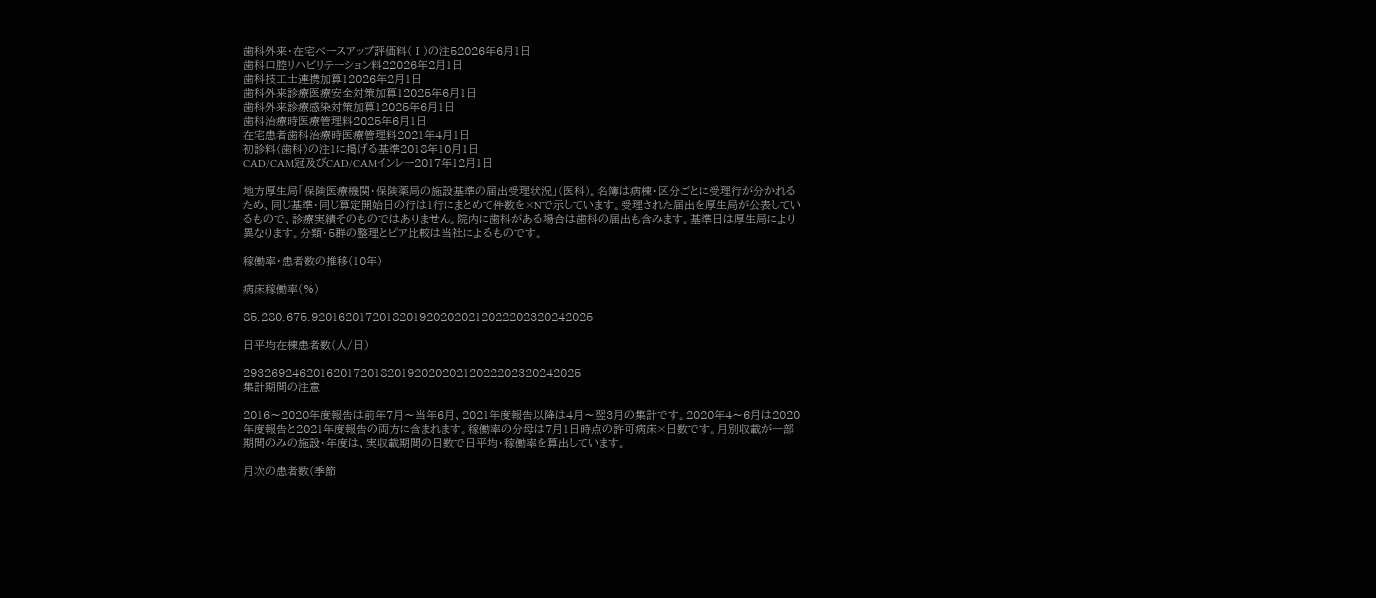歯科外来・在宅ベースアップ評価料(Ⅰ)の注52026年6月1日
歯科口腔リハビリテーション料22026年2月1日
歯科技工士連携加算12026年2月1日
歯科外来診療医療安全対策加算12025年6月1日
歯科外来診療感染対策加算12025年6月1日
歯科治療時医療管理料2025年6月1日
在宅患者歯科治療時医療管理料2021年4月1日
初診料(歯科)の注1に掲げる基準2018年10月1日
CAD/CAM冠及びCAD/CAMインレー2017年12月1日

地方厚生局「保険医療機関・保険薬局の施設基準の届出受理状況」(医科)。名簿は病棟・区分ごとに受理行が分かれるため、同じ基準・同じ算定開始日の行は1行にまとめて件数を×Nで示しています。受理された届出を厚生局が公表しているもので、診療実績そのものではありません。院内に歯科がある場合は歯科の届出も含みます。基準日は厚生局により異なります。分類・5群の整理とピア比較は当社によるものです。

稼働率・患者数の推移(10年)

病床稼働率(%)

85.280.675.92016201720182019202020212022202320242025

日平均在棟患者数(人/日)

2932692462016201720182019202020212022202320242025
集計期間の注意

2016〜2020年度報告は前年7月〜当年6月、2021年度報告以降は4月〜翌3月の集計です。2020年4〜6月は2020年度報告と2021年度報告の両方に含まれます。稼働率の分母は7月1日時点の許可病床×日数です。月別収載が一部期間のみの施設・年度は、実収載期間の日数で日平均・稼働率を算出しています。

月次の患者数(季節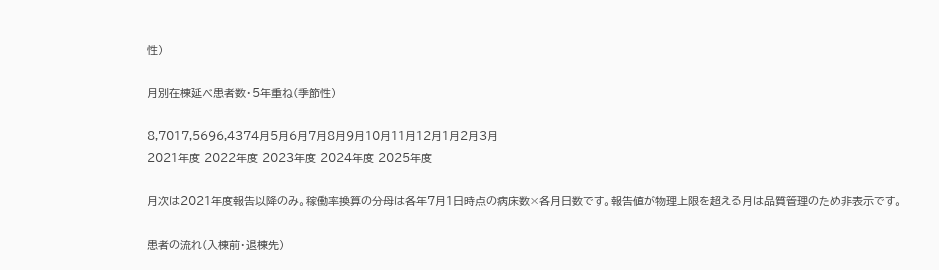性)

月別在棟延べ患者数・5年重ね(季節性)

8,7017,5696,4374月5月6月7月8月9月10月11月12月1月2月3月
2021年度 2022年度 2023年度 2024年度 2025年度

月次は2021年度報告以降のみ。稼働率換算の分母は各年7月1日時点の病床数×各月日数です。報告値が物理上限を超える月は品質管理のため非表示です。

患者の流れ(入棟前・退棟先)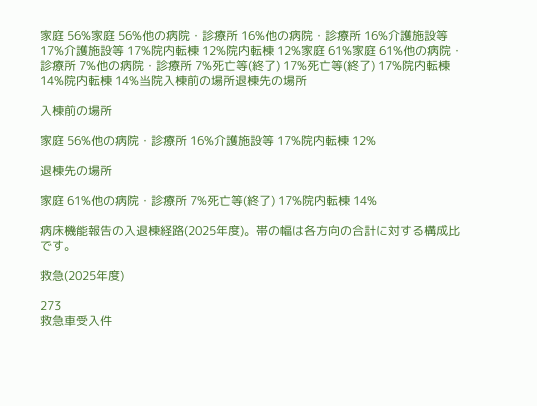家庭 56%家庭 56%他の病院・診療所 16%他の病院・診療所 16%介護施設等 17%介護施設等 17%院内転棟 12%院内転棟 12%家庭 61%家庭 61%他の病院・診療所 7%他の病院・診療所 7%死亡等(終了) 17%死亡等(終了) 17%院内転棟 14%院内転棟 14%当院入棟前の場所退棟先の場所

入棟前の場所

家庭 56%他の病院・診療所 16%介護施設等 17%院内転棟 12%

退棟先の場所

家庭 61%他の病院・診療所 7%死亡等(終了) 17%院内転棟 14%

病床機能報告の入退棟経路(2025年度)。帯の幅は各方向の合計に対する構成比です。

救急(2025年度)

273
救急車受入件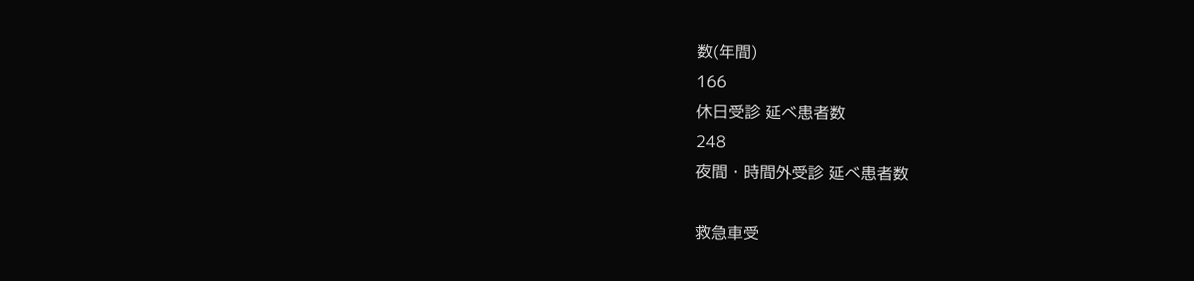数(年間)
166
休日受診 延べ患者数
248
夜間・時間外受診 延べ患者数

救急車受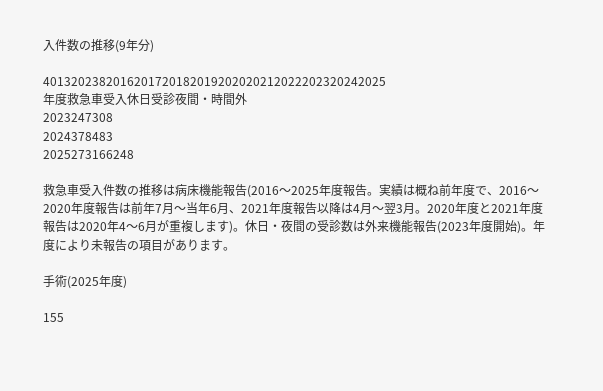入件数の推移(9年分)

4013202382016201720182019202020212022202320242025
年度救急車受入休日受診夜間・時間外
2023247308
2024378483
2025273166248

救急車受入件数の推移は病床機能報告(2016〜2025年度報告。実績は概ね前年度で、2016〜2020年度報告は前年7月〜当年6月、2021年度報告以降は4月〜翌3月。2020年度と2021年度報告は2020年4〜6月が重複します)。休日・夜間の受診数は外来機能報告(2023年度開始)。年度により未報告の項目があります。

手術(2025年度)

155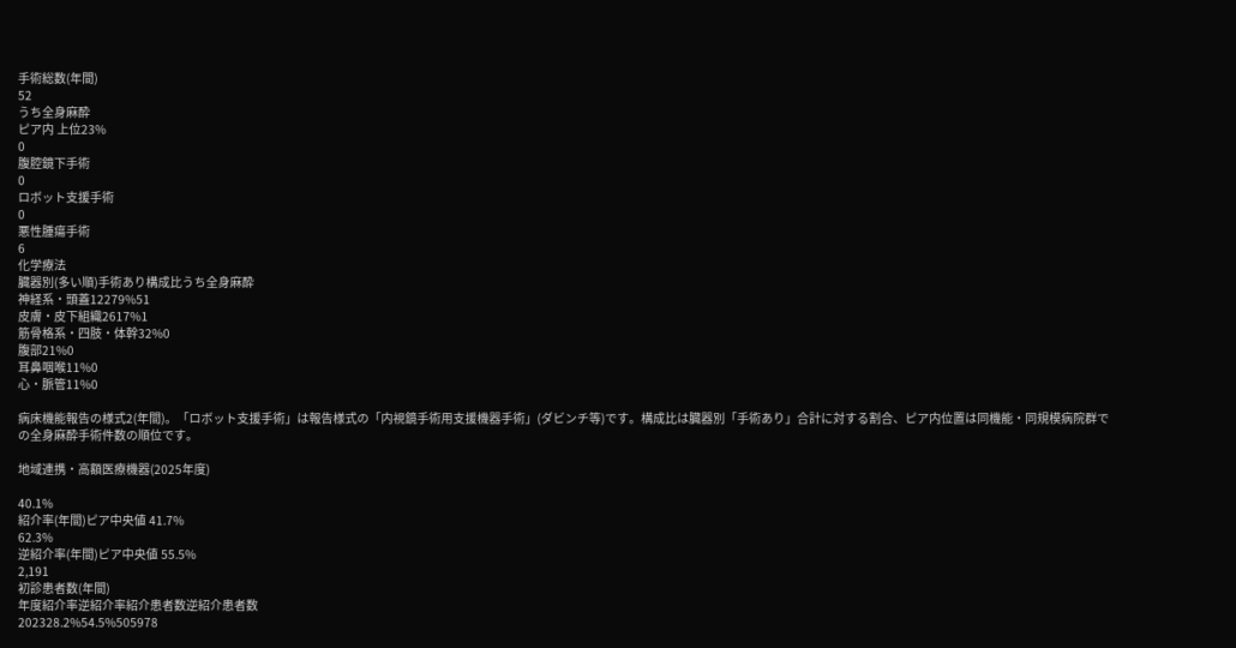手術総数(年間)
52
うち全身麻酔
ピア内 上位23%
0
腹腔鏡下手術
0
ロボット支援手術
0
悪性腫瘍手術
6
化学療法
臓器別(多い順)手術あり構成比うち全身麻酔
神経系・頭蓋12279%51
皮膚・皮下組織2617%1
筋骨格系・四肢・体幹32%0
腹部21%0
耳鼻咽喉11%0
心・脈管11%0

病床機能報告の様式2(年間)。「ロボット支援手術」は報告様式の「内視鏡手術用支援機器手術」(ダビンチ等)です。構成比は臓器別「手術あり」合計に対する割合、ピア内位置は同機能・同規模病院群での全身麻酔手術件数の順位です。

地域連携・高額医療機器(2025年度)

40.1%
紹介率(年間)ピア中央値 41.7%
62.3%
逆紹介率(年間)ピア中央値 55.5%
2,191
初診患者数(年間)
年度紹介率逆紹介率紹介患者数逆紹介患者数
202328.2%54.5%505978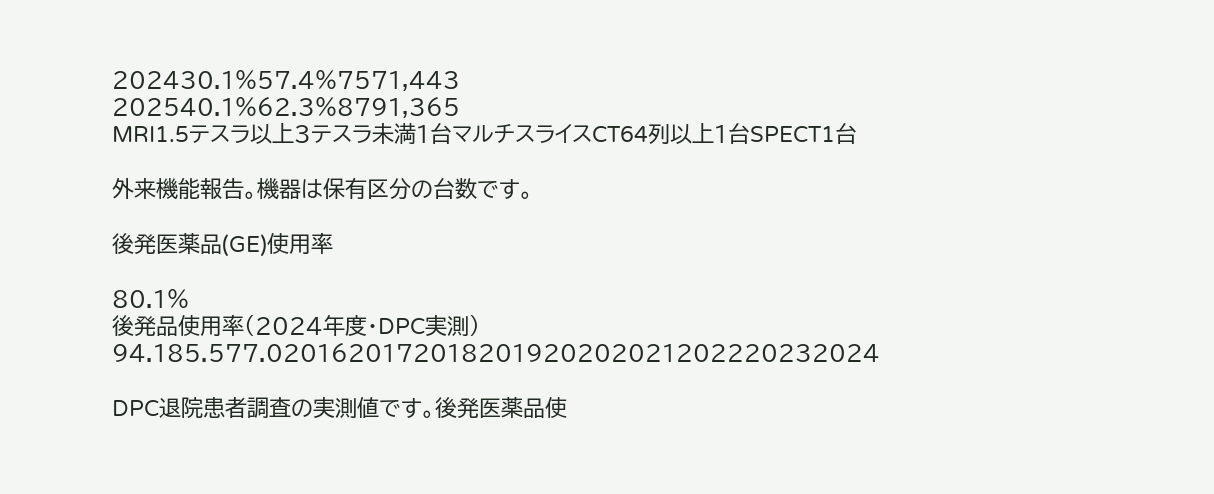202430.1%57.4%7571,443
202540.1%62.3%8791,365
MRI1.5テスラ以上3テスラ未満1台マルチスライスCT64列以上1台SPECT1台

外来機能報告。機器は保有区分の台数です。

後発医薬品(GE)使用率

80.1%
後発品使用率(2024年度・DPC実測)
94.185.577.0201620172018201920202021202220232024

DPC退院患者調査の実測値です。後発医薬品使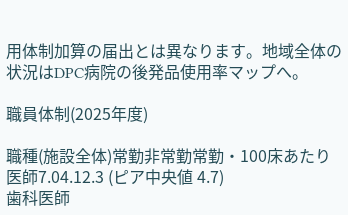用体制加算の届出とは異なります。地域全体の状況はDPC病院の後発品使用率マップへ。

職員体制(2025年度)

職種(施設全体)常勤非常勤常勤・100床あたり
医師7.04.12.3 (ピア中央値 4.7)
歯科医師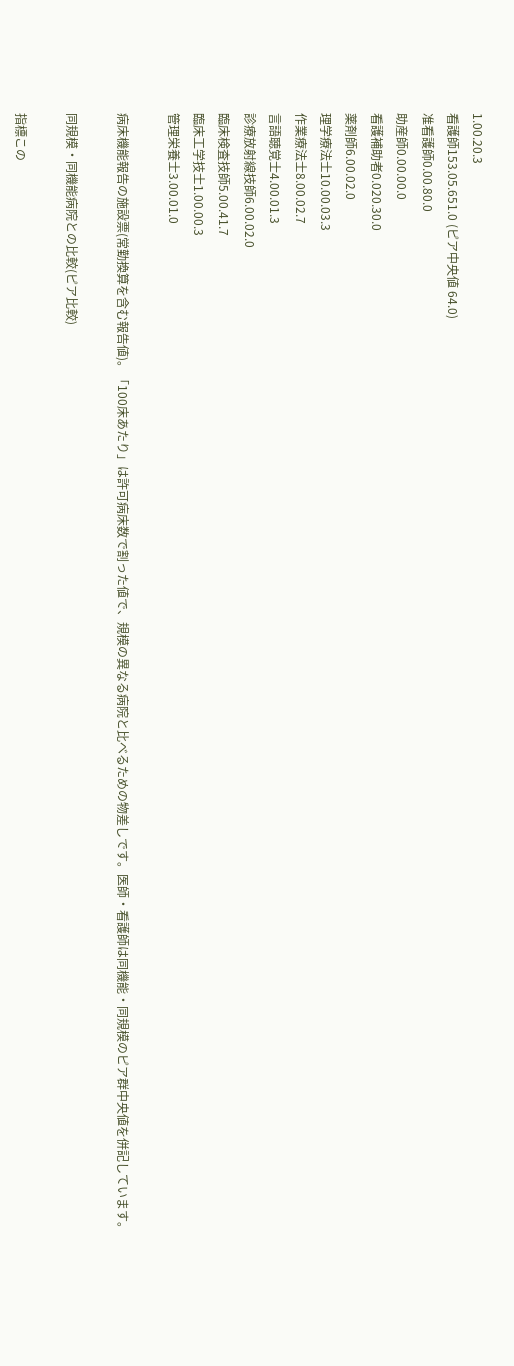1.00.20.3
看護師153.05.651.0 (ピア中央値 64.0)
准看護師0.00.80.0
助産師0.00.00.0
看護補助者0.020.30.0
薬剤師6.00.02.0
理学療法士10.00.03.3
作業療法士8.00.02.7
言語聴覚士4.00.01.3
診療放射線技師6.00.02.0
臨床検査技師5.00.41.7
臨床工学技士1.00.00.3
管理栄養士3.00.01.0

病床機能報告の施設票(常勤換算を含む報告値)。「100床あたり」は許可病床数で割った値で、規模の異なる病院と比べるための物差しです。医師・看護師は同機能・同規模のピア群中央値を併記しています。

同規模・同機能病院との比較(ピア比較)

指標この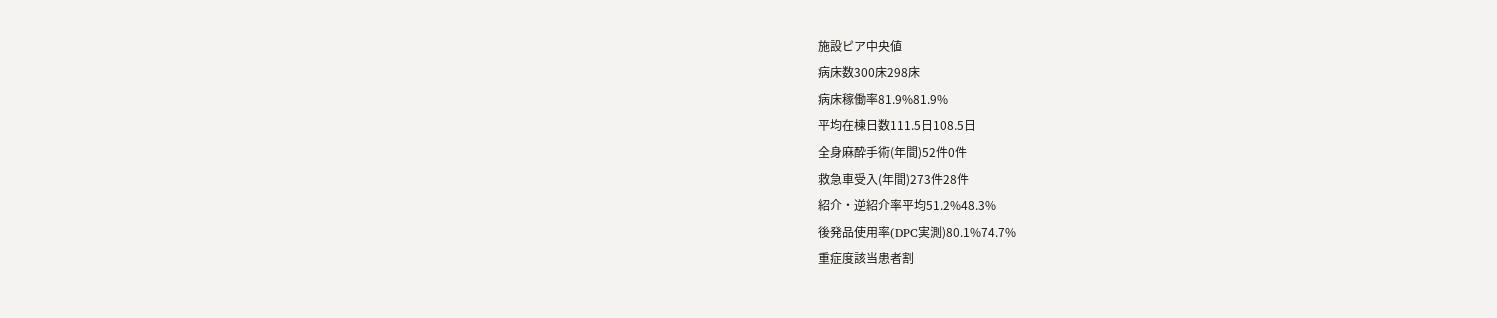施設ピア中央値
病床数300床298床
病床稼働率81.9%81.9%
平均在棟日数111.5日108.5日
全身麻酔手術(年間)52件0件
救急車受入(年間)273件28件
紹介・逆紹介率平均51.2%48.3%
後発品使用率(DPC実測)80.1%74.7%
重症度該当患者割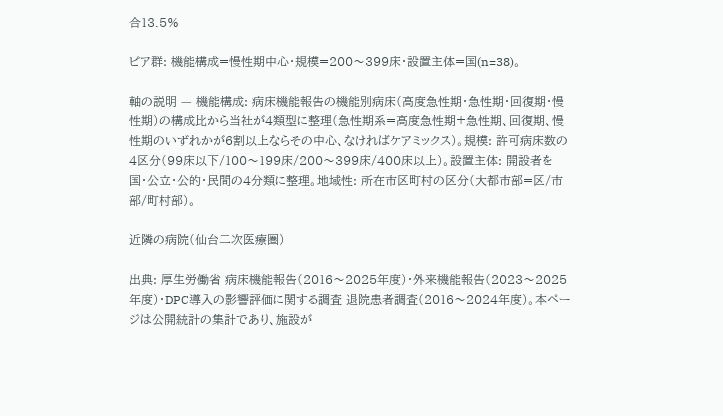合13.5%

ピア群: 機能構成=慢性期中心・規模=200〜399床・設置主体=国(n=38)。

軸の説明 — 機能構成: 病床機能報告の機能別病床(高度急性期・急性期・回復期・慢性期)の構成比から当社が4類型に整理(急性期系=高度急性期+急性期、回復期、慢性期のいずれかが6割以上ならその中心、なければケアミックス)。規模: 許可病床数の4区分(99床以下/100〜199床/200〜399床/400床以上)。設置主体: 開設者を国・公立・公的・民間の4分類に整理。地域性: 所在市区町村の区分(大都市部=区/市部/町村部)。

近隣の病院(仙台二次医療圏)

出典: 厚生労働省 病床機能報告(2016〜2025年度)・外来機能報告(2023〜2025年度)・DPC導入の影響評価に関する調査 退院患者調査(2016〜2024年度)。本ページは公開統計の集計であり、施設が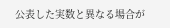公表した実数と異なる場合が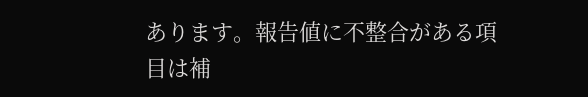あります。報告値に不整合がある項目は補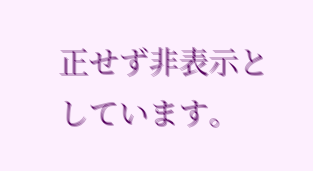正せず非表示としています。